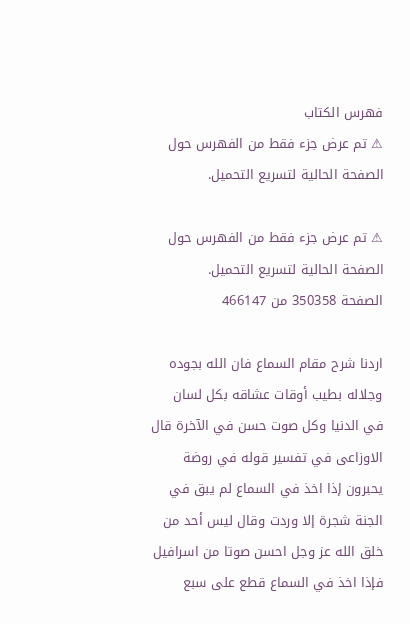فهرس الكتاب
⚠ تم عرض جزء فقط من الفهرس حول الصفحة الحالية لتسريع التحميل.

⚠ تم عرض جزء فقط من الفهرس حول الصفحة الحالية لتسريع التحميل.
الصفحة 350358 من 466147

اردنا شرح مقام السماع فان الله بجوده وجلاله بطيب أوقات عشاقه بكل لسان في الدنيا وكل صوت حسن في الآخرة قال الاوزاعى في تفسير قوله في روضة يحبرون إذا اخذ في السماع لم يبق في الجنة شجرة إلا وردت وقال ليس أحد من خلق الله عز وجل احسن صوتا من اسرافيل فإذا اخذ في السماع قطع على سبع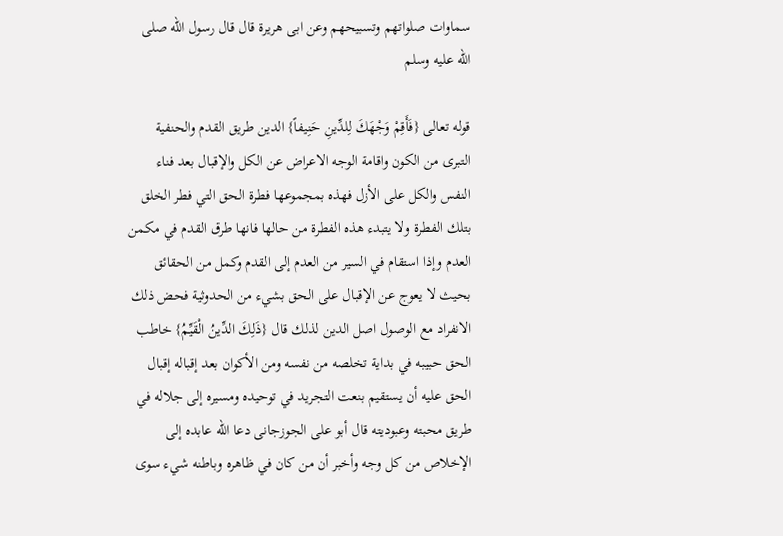سماوات صلواتهم وتسبيحهم وعن ابى هريرة قال قال رسول الله صلى الله عليه وسلم

قوله تعالى {فَأَقِمْ وَجْهَكَ لِلدِّينِ حَنِيفاً} الدين طريق القدم والحنفية التبرى من الكون واقامة الوجه الاعراض عن الكل والإقبال بعد فناء النفس والكل على الأزل فهذه بمجموعها فطرة الحق التي فطر الخلق بتلك الفطرة ولا يتبدء هذه الفطرة من حالها فانها طرق القدم في مكمن العدم وإذا استقام في السير من العدم إلى القدم وكمل من الحقائق بحيث لا يعوج عن الإقبال على الحق بشيء من الحدوثية فحض ذلك الانفراد مع الوصول اصل الدين لذلك قال {ذَلِكَ الدِّينُ الْقَيِّمُ} خاطب الحق حبيبه في بداية تخلصه من نفسه ومن الأكوان بعد إقباله إقبال الحق عليه أن يستقيم بنعت التجريد في توحيده ومسيره إلى جلاله في طريق محبته وعبوديته قال أبو على الجوزجانى دعا الله عابده إلى الإخلاص من كل وجه وأخبر أن من كان في ظاهره وباطنه شيء سوى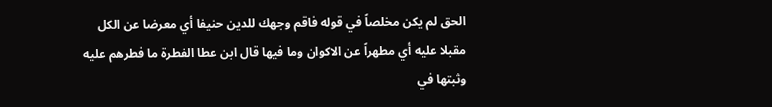الحق لم يكن مخلصاً في قوله فاقم وجهك للدين حنيفا أي معرضا عن الكل مقبلا عليه أي مطهراً عن الاكوان وما فيها قال ابن عطا الفطرة ما فطرهم عليه وثبتها في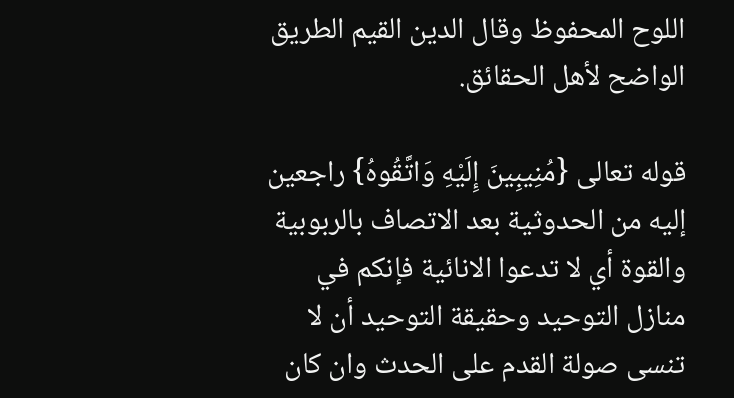اللوح المحفوظ وقال الدين القيم الطريق الواضح لأهل الحقائق.

قوله تعالى {مُنِيبِينَ إِلَيْهِ وَاتَّقُوهُ} راجعين إليه من الحدوثية بعد الاتصاف بالربوبية والقوة أي لا تدعوا الانائية فإنكم في منازل التوحيد وحقيقة التوحيد أن لا تنسى صولة القدم على الحدث وان كان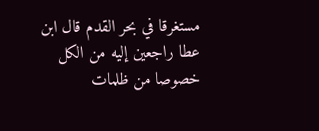مستغرقا في بحر القدم قال ابن عطا راجعين إليه من الكل خصوصا من ظلمات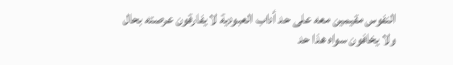النفوس مقيمين معه على حد أداب العبودية لا يفارقون عرصته بحال ولا يخافون سواه هذا حد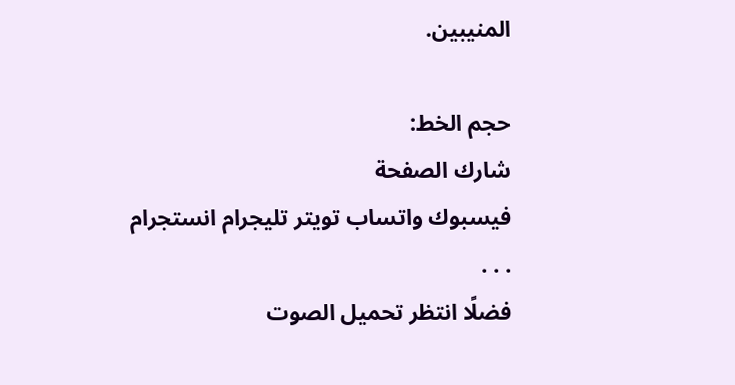المنيبين.

حجم الخط:
شارك الصفحة
فيسبوك واتساب تويتر تليجرام انستجرام
. . .
فضلًا انتظر تحميل الصوت